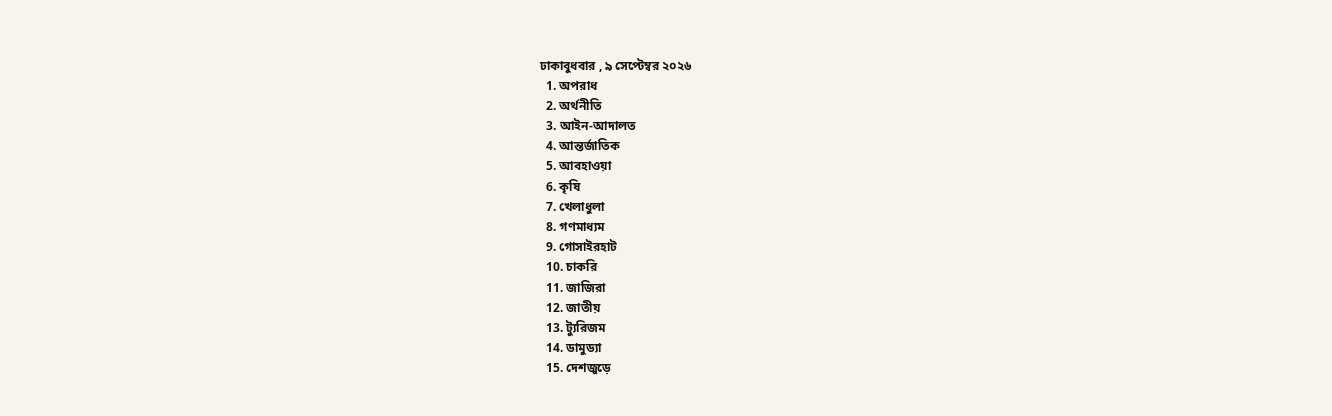ঢাকাবুধবার , ৯ সেপ্টেম্বর ২০২৬
  1. অপরাধ
  2. অর্থনীতি
  3. আইন-আদালত
  4. আন্তর্জাতিক
  5. আবহাওয়া
  6. কৃষি
  7. খেলাধুলা
  8. গণমাধ্যম
  9. গোসাইরহাট
  10. চাকরি
  11. জাজিরা
  12. জাতীয়
  13. ট্যুরিজম
  14. ডামুড্যা
  15. দেশজুড়ে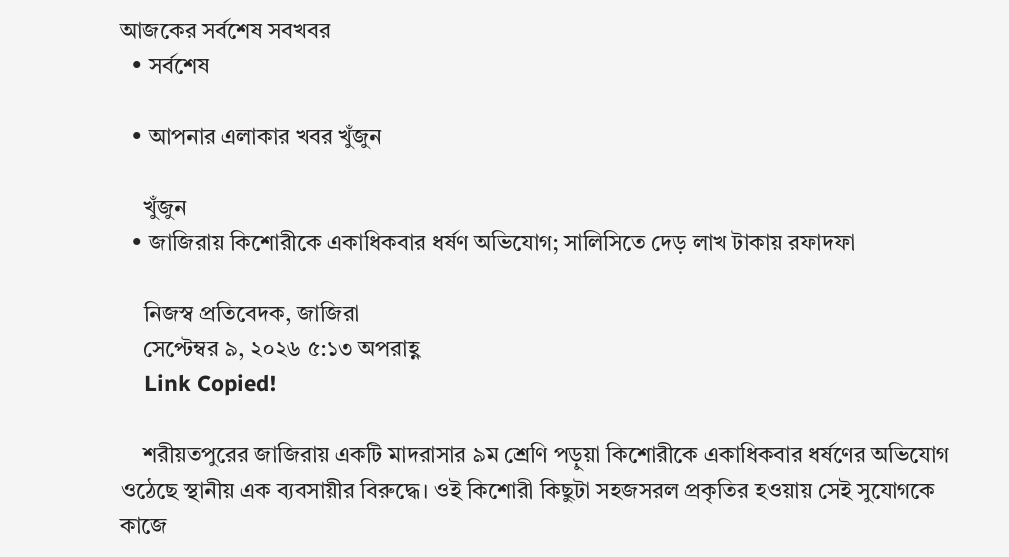আজকের সর্বশেষ সবখবর
  • সর্বশেষ

  • আপনার এলাকার খবর খুঁজুন

    খুঁজুন
  • জাজিরায় কিশোরীকে একাধিকবার ধর্ষণ অভিযোগ; সালিসিতে দেড় লাখ টাকায় রফাদফা

    নিজস্ব প্রতিবেদক, জাজিরা
    সেপ্টেম্বর ৯, ২০২৬ ৫:১৩ অপরাহ্ণ
    Link Copied!

    শরীয়তপুরের জাজিরায় একটি মাদরাসার ৯ম শ্রেণি পড়ুয়া কিশোরীকে একাধিকবার ধর্ষণের অভিযোগ ওঠেছে স্থানীয় এক ব্যবসায়ীর বিরুদ্ধে। ওই কিশোরী কিছুটা সহজসরল প্রকৃতির হওয়ায় সেই সুযোগকে কাজে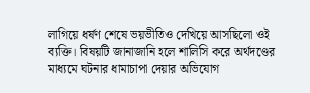লাগিয়ে ধর্ষণ শেষে ভয়ভীতিও দেখিয়ে আসছিলো ওই ব্যক্তি। বিষয়টি জানাজানি হলে শালিসি করে অর্থদণ্ডের মাধ্যমে ঘটনার ধামাচাপা দেয়ার অভিযোগ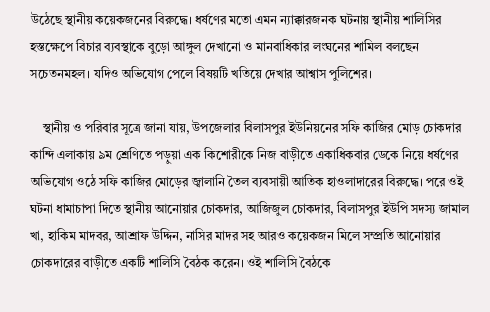উঠেছে স্থানীয় কয়েকজনের বিরুদ্ধে। ধর্ষণের মতো এমন ন্যাক্কারজনক ঘটনায় স্থানীয় শালিসির হস্তক্ষেপে বিচার ব্যবস্থাকে বুড়ো আঙ্গুল দেখানো ও মানবাধিকার লংঘনের শামিল বলছেন সচেতনমহল। যদিও অভিযোগ পেলে বিষয়টি খতিয়ে দেখার আশ্বাস পুলিশের।

    স্থানীয় ও পরিবার সূত্রে জানা যায়, উপজেলার বিলাসপুর ইউনিয়নের সফি কাজির মোড় চোকদার কান্দি এলাকায় ৯ম শ্রেণিতে পড়ুয়া এক কিশোরীকে নিজ বাড়ীতে একাধিকবার ডেকে নিয়ে ধর্ষণের অভিযোগ ওঠে সফি কাজির মোড়ের জ্বালানি তৈল ব্যবসায়ী আতিক হাওলাদারের বিরুদ্ধে। পরে ওই ঘটনা ধামাচাপা দিতে স্থানীয় আনোয়ার চোকদার, আজিজুল চোকদার, বিলাসপুর ইউপি সদস্য জামাল খা, হাকিম মাদবর, আশ্রাফ উদ্দিন, নাসির মাদর সহ আরও কয়েকজন মিলে সম্প্রতি আনোয়ার চোকদারের বাড়ীতে একটি শালিসি বৈঠক করেন। ওই শালিসি বৈঠকে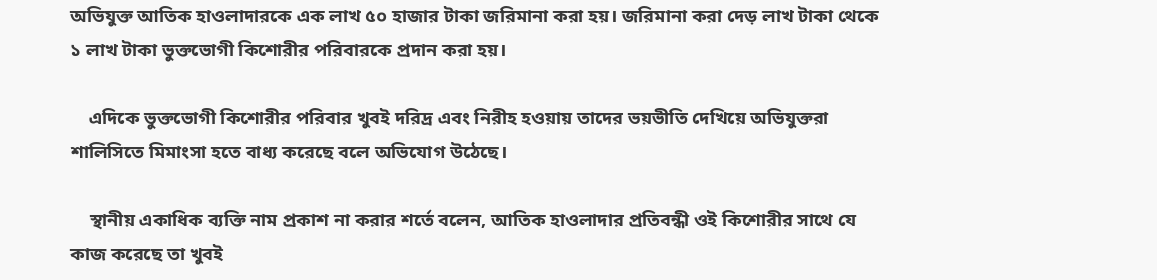অভিযুক্ত আতিক হাওলাদারকে এক লাখ ৫০ হাজার টাকা জরিমানা করা হয়। জরিমানা করা দেড় লাখ টাকা থেকে ১ লাখ টাকা ভুক্তভোগী কিশোরীর পরিবারকে প্রদান করা হয়।

    এদিকে ভুক্তভোগী কিশোরীর পরিবার খুবই দরিদ্র এবং নিরীহ হওয়ায় তাদের ভয়ভীতি দেখিয়ে অভিযুক্তরা শালিসিতে মিমাংসা হতে বাধ্য করেছে বলে অভিযোগ উঠেছে।

    স্থানীয় একাধিক ব্যক্তি নাম প্রকাশ না করার শর্তে বলেন, আতিক হাওলাদার প্রতিবন্ধী ওই কিশোরীর সাথে যে কাজ করেছে তা খুবই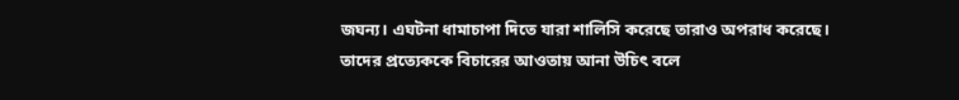জঘন্য। এঘটনা ধামাচাপা দিতে যারা শালিসি করেছে তারাও অপরাধ করেছে। তাদের প্রত্যেককে বিচারের আওতায় আনা উচিৎ বলে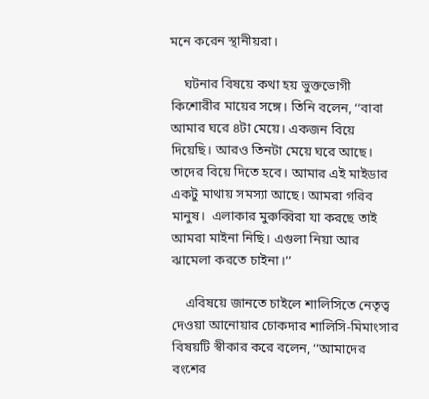মনে করেন স্থানীয়রা।

    ঘটনার বিষয়ে কথা হয় ভুক্তভোগী কিশোরীর মায়ের সঙ্গে। তিনি বলেন, ‘‘বাবা আমার ঘরে ৪টা মেয়ে। একজন বিয়ে দিয়েছি। আরও তিনটা মেয়ে ঘরে আছে। তাদের বিয়ে দিতে হবে। আমার এই মাইডার একটু মাথায় সমস্যা আছে। আমরা গরিব মানুষ।  এলাকার মুরুব্বিরা যা করছে তাই আমরা মাইনা নিছি। এগুলা নিয়া আর ঝামেলা করতে চাইনা।’’

    এবিষয়ে জানতে চাইলে শালিসিতে নেতৃত্ব দেওয়া আনোয়ার চোকদার শালিসি-মিমাংসার বিষয়টি স্বীকার করে বলেন, ‘‘আমাদের বংশের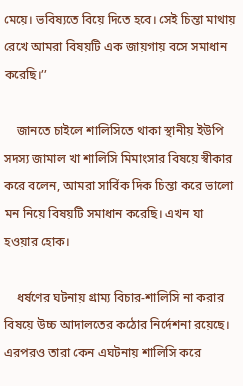মেয়ে। ভবিষ্যতে বিয়ে দিতে হবে। সেই চিন্তা মাথায় রেখে আমরা বিষয়টি এক জায়গায় বসে সমাধান করেছি।’’

    জানতে চাইলে শালিসিতে থাকা স্থানীয় ইউপি সদস্য জামাল খা শালিসি মিমাংসার বিষয়ে স্বীকার করে বলেন, আমরা সার্বিক দিক চিন্তা করে ভালো মন নিয়ে বিষয়টি সমাধান করেছি। এখন যা হওয়ার হোক।

    ধর্ষণের ঘটনায় গ্রাম্য বিচার-শালিসি না করার বিষয়ে উচ্চ আদালতের কঠোর নির্দেশনা রয়েছে। এরপরও তারা কেন এঘটনায় শালিসি করে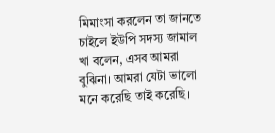মিমাংসা করলেন তা জানতে চাইলে ইউপি সদস্য জামাল খা বলেন, এসব আমরা বুঝিনা। আমরা যেটা ভালো মনে করেছি তাই করেছি।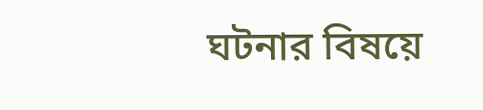ঘটনার বিষয়ে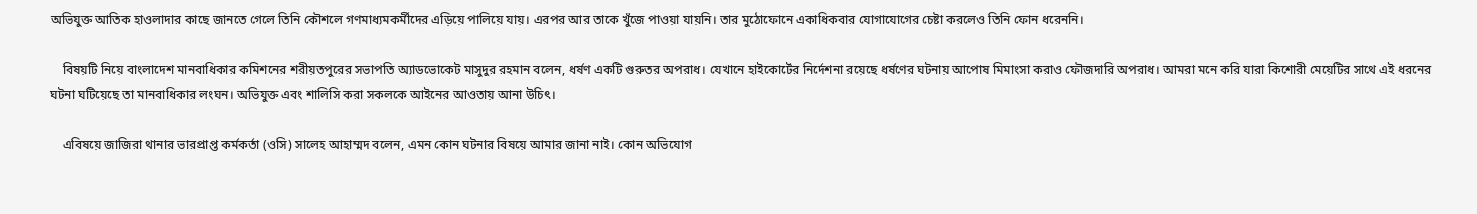অভিযুক্ত আতিক হাওলাদার কাছে জানতে গেলে তিনি কৌশলে গণমাধ্যমকর্মীদের এড়িয়ে পালিয়ে যায়। এরপর আর তাকে খুঁজে পাওয়া যায়নি। তার মুঠোফোনে একাধিকবার যোগাযোগের চেষ্টা করলেও তিনি ফোন ধরেননি।

    বিষয়টি নিয়ে বাংলাদেশ মানবাধিকার কমিশনের শরীয়তপুরের সভাপতি অ্যাডভোকেট মাসুদুর রহমান বলেন, ধর্ষণ একটি গুরুতর অপরাধ। যেখানে হাইকোর্টের নির্দেশনা রয়েছে ধর্ষণের ঘটনায় আপোষ মিমাংসা করাও ফৌজদারি অপরাধ। আমরা মনে করি যারা কিশোরী মেয়েটির সাথে এই ধরনের ঘটনা ঘটিয়েছে তা মানবাধিকার লংঘন। অভিযুক্ত এবং শালিসি করা সকলকে আইনের আওতায় আনা উচিৎ।

    এবিষয়ে জাজিরা থানার ভারপ্রাপ্ত কর্মকর্তা (ওসি) সালেহ আহাম্মদ বলেন, এমন কোন ঘটনার বিষয়ে আমার জানা নাই। কোন অভিযোগ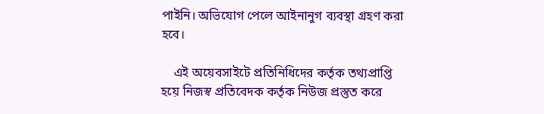পাইনি। অভিযোগ পেলে আইনানুগ ব্যবস্থা গ্রহণ করা হবে।

    এই অয়েবসাইটে প্রতিনিধিদের কর্তৃক তথ্যপ্রাপ্তি হয়ে নিজস্ব প্রতিবেদক কর্তৃক নিউজ প্রস্তুত করে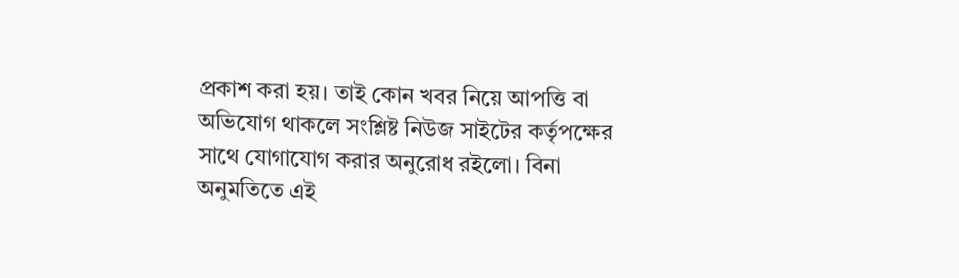প্রকাশ করা হয়। তাই কোন খবর নিয়ে আপত্তি বা অভিযোগ থাকলে সংশ্লিষ্ট নিউজ সাইটের কর্তৃপক্ষের সাথে যোগাযোগ করার অনুরোধ রইলো। বিনা অনুমতিতে এই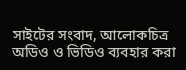সাইটের সংবাদ, আলোকচিত্র অডিও ও ভিডিও ব্যবহার করা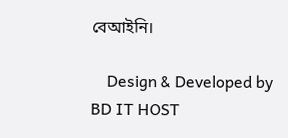বেআইনি।

    Design & Developed by BD IT HOST